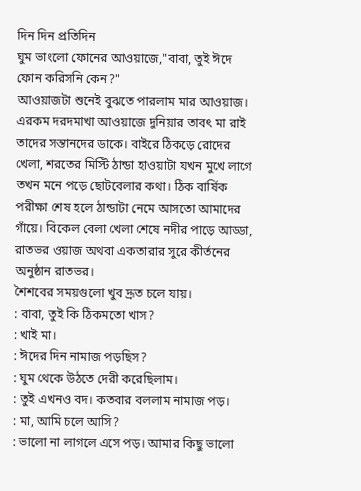দিন দিন প্রতিদিন
ঘুম ভাংলো ফোনের আওয়াজে,"বাবা, তুই ঈদে ফোন করিসনি কেন?"
আওয়াজটা শুনেই বুঝতে পারলাম মার আওয়াজ। এরকম দরদমাখা আওয়াজে দুনিয়ার তাবৎ মা রাই তাদের সন্তানদের ডাকে। বাইরে ঠিকড়ে রোদের খেলা, শরতের মিস্টি ঠান্ডা হাওয়াটা যখন মুখে লাগে তখন মনে পড়ে ছোটবেলার কথা। ঠিক বার্ষিক পরীক্ষা শেষ হলে ঠান্ডাটা নেমে আসতো আমাদের গাঁয়ে। বিকেল বেলা খেলা শেষে নদীর পাড়ে আড্ডা, রাতভর ওয়াজ অথবা একতারার সুরে কীর্তনের অনুষ্ঠান রাতভর।
শৈশবের সময়গুলো খুব দ্রূত চলে যায়।
: বাবা, তুই কি ঠিকমতো খাস?
: খাই মা।
: ঈদের দিন নামাজ পড়ছিস?
: ঘুম থেকে উঠতে দেরী করেছিলাম।
: তুই এখনও বদ। কতবার বললাম নামাজ পড়।
: মা, আমি চলে আসি?
: ভালো না লাগলে এসে পড়। আমার কিছু ভালো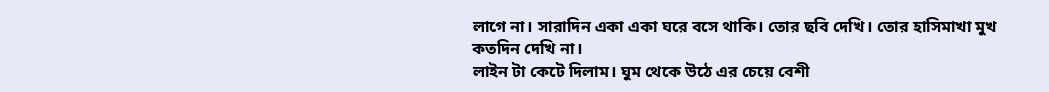লাগে না। সারাদিন একা একা ঘরে বসে থাকি। তোর ছবি দেখি। তোর হাসিমাখা মুখ কতদিন দেখি না।
লাইন টা কেটে দিলাম। ঘুম থেকে উঠে এর চেয়ে বেশী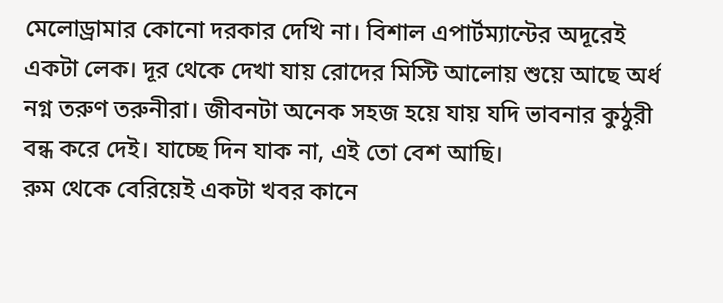মেলোড্রামার কোনো দরকার দেখি না। বিশাল এপার্টম্যান্টের অদূরেই একটা লেক। দূর থেকে দেখা যায় রোদের মিস্টি আলোয় শুয়ে আছে অর্ধ নগ্ন তরুণ তরুনীরা। জীবনটা অনেক সহজ হয়ে যায় যদি ভাবনার কুঠুরী বন্ধ করে দেই। যাচ্ছে দিন যাক না, এই তো বেশ আছি।
রুম থেকে বেরিয়েই একটা খবর কানে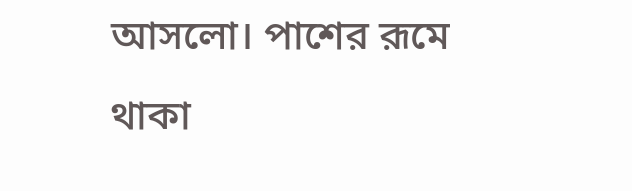আসলো। পাশের রূমে থাকা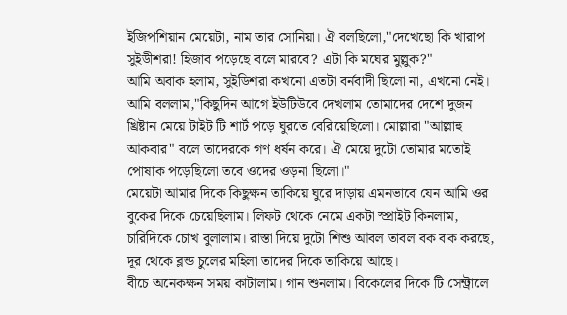ইজিপশিয়ান মেয়েটা, নাম তার সোনিয়া। ঐ বলছিলো,"দেখেছো কি খারাপ সুইডীশরা! হিজাব পড়েছে বলে মারবে? এটা কি মঘের মুল্লুক?"
আমি অবাক হলাম, সুইডিশরা কখনো এতটা বর্নবাদী ছিলো না, এখনো নেই। আমি বললাম,"কিছুদিন আগে ইউটিউবে দেখলাম তোমাদের দেশে দুজন খ্রিষ্টান মেয়ে টাইট টি শার্ট পড়ে ঘুরতে বেরিয়েছিলো। মোল্লারা "আল্লাহু আকবার" বলে তাদেরকে গণ ধর্ষন করে। ঐ মেয়ে দুটো তোমার মতোই পোষাক পড়েছিলো তবে ওদের ওড়না ছিলো।"
মেয়েটা আমার দিকে কিছুক্ষন তাকিয়ে ঘুরে দাড়ায় এমনভাবে যেন আমি ওর বুকের দিকে চেয়েছিলাম। লিফট থেকে নেমে একটা স্প্রাইট কিনলাম, চারিদিকে চোখ বুলালাম। রাস্তা দিয়ে দুটো শিশু আবল তাবল বক বক করছে, দূর থেকে ব্লন্ড চুলের মহিলা তাদের দিকে তাকিয়ে আছে।
বীচে অনেকক্ষন সময় কাটালাম। গান শুনলাম। বিকেলের দিকে টি সেন্ট্রালে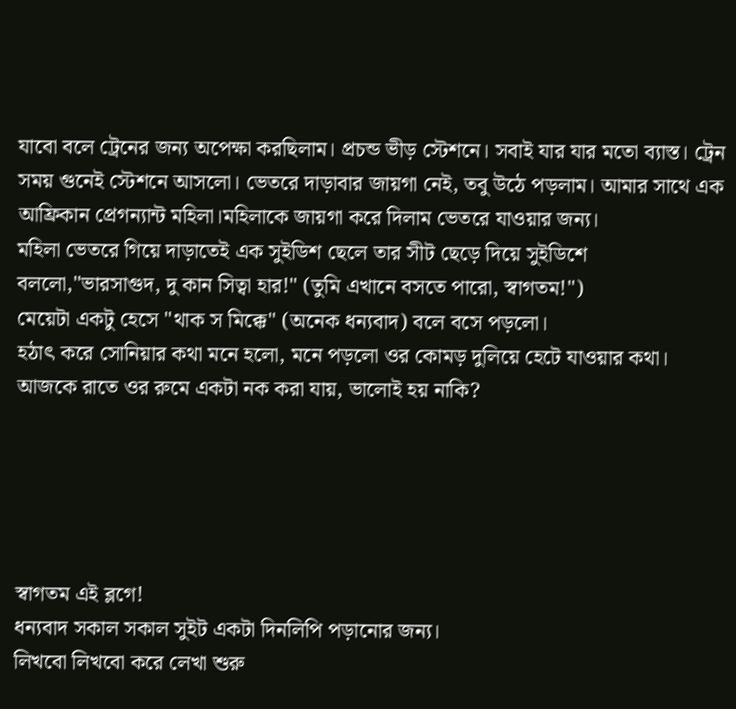যাবো বলে ট্রেনের জন্য অপেক্ষা করছিলাম। প্রচন্ড ভীড় স্টেশনে। সবাই যার যার মতো ব্যাস্ত। ট্রেন সময় গুনেই স্টেশনে আসলো। ভেতরে দাড়াবার জায়গা নেই, তবু উঠে পড়লাম। আমার সাথে এক আফ্রিকান প্রেগন্যান্ট মহিলা।মহিলাকে জায়গা করে দিলাম ভেতরে যাওয়ার জন্য।
মহিলা ভেতরে গিয়ে দাড়াতেই এক সুইডিশ ছেলে তার সীট ছেড়ে দিয়ে সুইডিশে বললো,"ভারসাগুদ, দু কান সিত্বা হার!" (তুমি এখানে বসতে পারো, স্বাগতম!")
মেয়েটা একটু হেসে "থাক স মিক্কে" (অনেক ধন্যবাদ) বলে বসে পড়লো।
হঠাৎ করে সোনিয়ার কথা মনে হলো, মনে পড়লো ওর কোমড় দুলিয়ে হেটে যাওয়ার কথা। আজকে রাতে ওর রুমে একটা নক করা যায়, ভালোই হয় নাকি?





স্বাগতম এই ব্লগে!
ধন্যবাদ সকাল সকাল সুইট একটা দিনলিপি পড়ানোর জন্য।
লিখবো লিখবো করে লেখা শুরু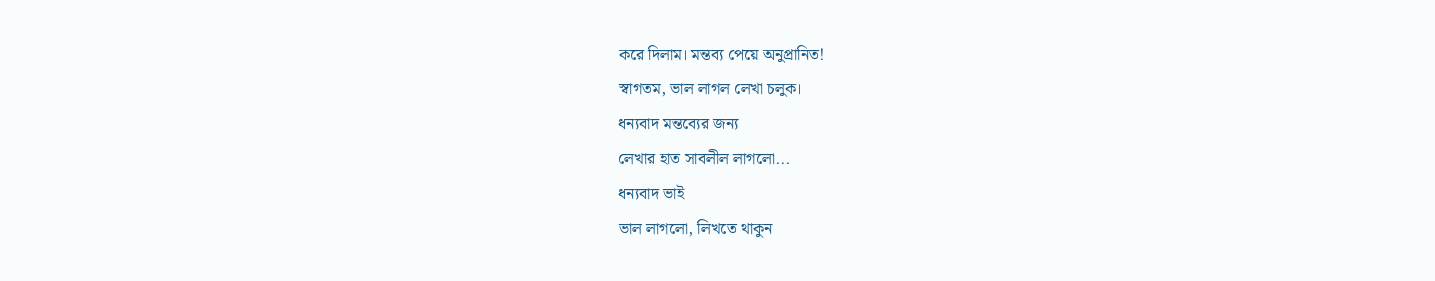করে দিলাম। মন্তব্য পেয়ে অনুপ্রানিত!
স্বাগতম, ভাল লাগল লেখা চলুক।
ধন্যবাদ মন্তব্যের জন্য
লেখার হাত সাবলীল লাগলো...
ধন্যবাদ ভাই
ভাল লাগলো, লিখতে থাকুন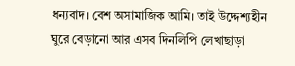ধন্যবাদ। বেশ অসামাজিক আমি। তাই উদ্দেশ্যহীন ঘুরে বেড়ানো আর এসব দিনলিপি লেখাছাড়া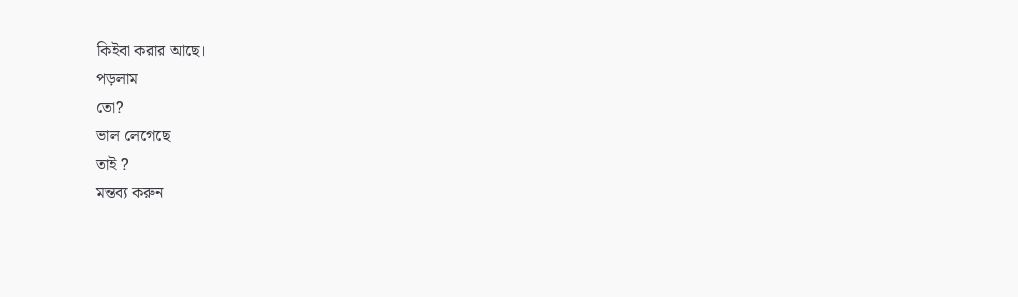কিইবা করার আছে।
পড়লাম
তো?
ভাল লেগেছে
তাই ?
মন্তব্য করুন